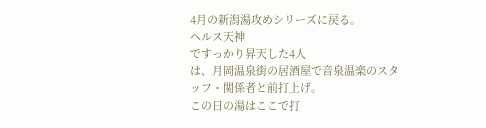4月の新潟湯攻めシリーズに戻る。
ヘルス天神
ですっかり昇天した4人
は、月岡温泉街の居酒屋で音泉温楽のスタッフ・関係者と前打上げ。
この日の湯はここで打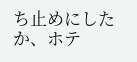ち止めにしたか、ホテ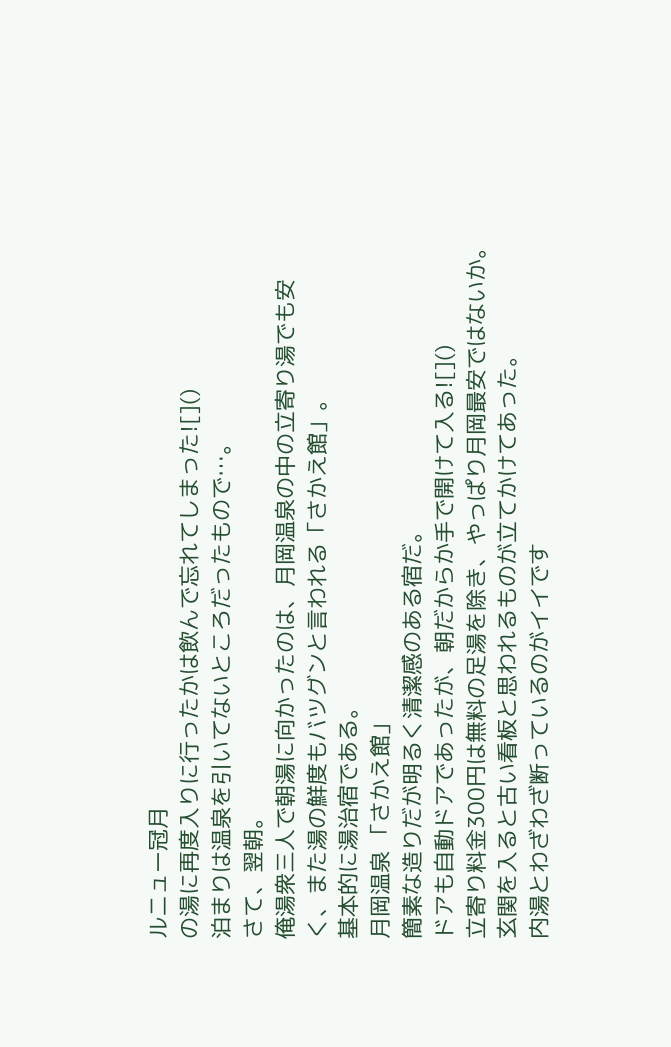ルニュー冠月
の湯に再度入りに行ったかは飲んで忘れてしまった![]()
泊まりは温泉を引いてないところだったもので…。
さて、翌朝。
俺湯衆三人で朝湯に向かったのは、月岡温泉の中の立寄り湯でも安く、また湯の鮮度もバツグンと言われる「さかえ館」。
基本的に湯治宿である。
月岡温泉 「さかえ館」
簡素な造りだが明るく清潔感のある宿だ。
ドアも自動ドアであったが、朝だからか手で開けて入る![]()
立寄り料金300円は無料の足湯を除き、やっぱり月岡最安ではないか。
玄関を入ると古い看板と思われるものが立てかけてあった。
内湯とわざわざ断っているのがイイです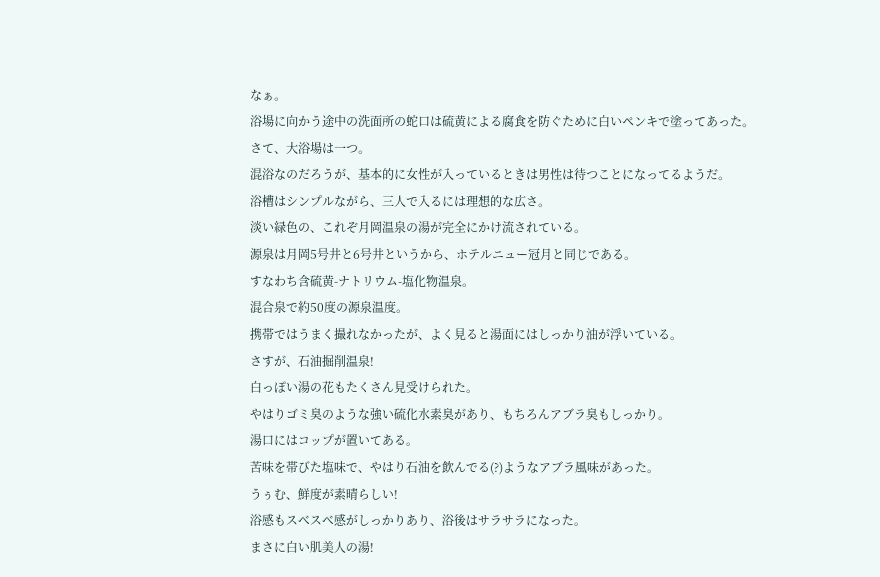なぁ。
浴場に向かう途中の洗面所の蛇口は硫黄による腐食を防ぐために白いペンキで塗ってあった。
さて、大浴場は一つ。
混浴なのだろうが、基本的に女性が入っているときは男性は待つことになってるようだ。
浴槽はシンプルながら、三人で入るには理想的な広さ。
淡い緑色の、これぞ月岡温泉の湯が完全にかけ流されている。
源泉は月岡5号井と6号井というから、ホテルニュー冠月と同じである。
すなわち含硫黄-ナトリウム-塩化物温泉。
混合泉で約50度の源泉温度。
携帯ではうまく撮れなかったが、よく見ると湯面にはしっかり油が浮いている。
さすが、石油掘削温泉!
白っぽい湯の花もたくさん見受けられた。
やはりゴミ臭のような強い硫化水素臭があり、もちろんアブラ臭もしっかり。
湯口にはコップが置いてある。
苦味を帯びた塩味で、やはり石油を飲んでる(?)ようなアブラ風味があった。
うぅむ、鮮度が素晴らしい!
浴感もスベスベ感がしっかりあり、浴後はサラサラになった。
まさに白い肌美人の湯!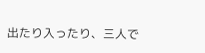出たり入ったり、三人で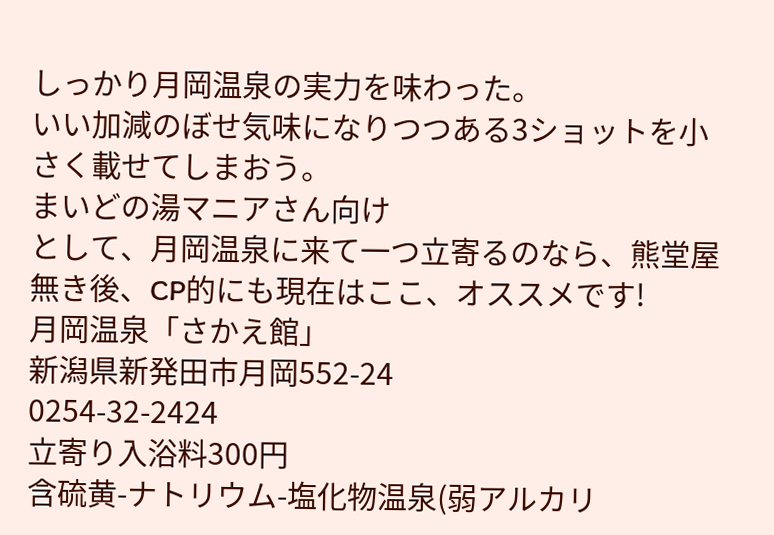しっかり月岡温泉の実力を味わった。
いい加減のぼせ気味になりつつある3ショットを小さく載せてしまおう。
まいどの湯マニアさん向け
として、月岡温泉に来て一つ立寄るのなら、熊堂屋無き後、CP的にも現在はここ、オススメです!
月岡温泉「さかえ館」
新潟県新発田市月岡552-24
0254-32-2424
立寄り入浴料300円
含硫黄-ナトリウム-塩化物温泉(弱アルカリ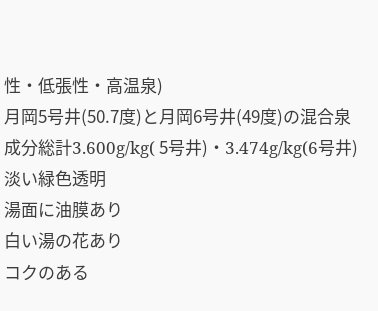性・低張性・高温泉)
月岡5号井(50.7度)と月岡6号井(49度)の混合泉
成分総計3.600g/kg( 5号井)・3.474g/kg(6号井)
淡い緑色透明
湯面に油膜あり
白い湯の花あり
コクのある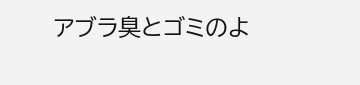アブラ臭とゴミのよ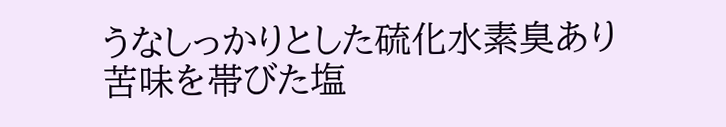うなしっかりとした硫化水素臭あり
苦味を帯びた塩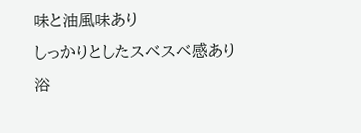味と油風味あり
しっかりとしたスベスベ感あり
浴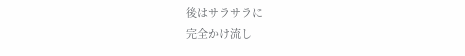後はサラサラに
完全かけ流し